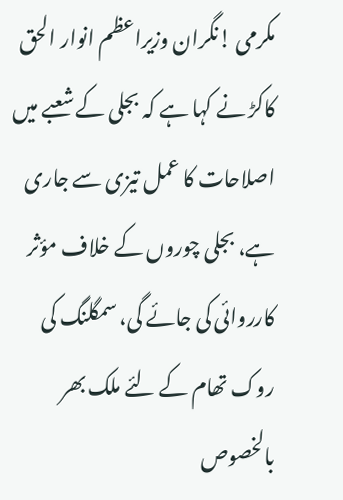مکرمی !نگران وزیراعظم انوار الحق کاکڑ نے کہا ہے کہ بجلی کے شعبے میں اصلاحات کا عمل تیزی سے جاری ہے، بجلی چوروں کے خلاف مؤثر کارروائی کی جائے گی، سمگلنگ کی روک تھام کے لئے ملک بھر بالخصوص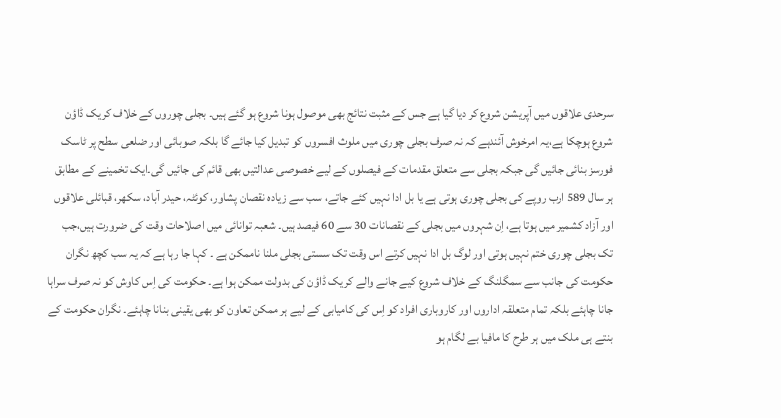سرحدی علاقوں میں آپریشن شروع کر دیا گیا ہے جس کے مثبت نتائج بھی موصول ہونا شروع ہو گئے ہیں۔ بجلی چوروں کے خلاف کریک ڈاؤن شروع ہوچکا ہے،یہ امرخوش آئندہے کہ نہ صرف بجلی چوری میں ملوث افسروں کو تبدیل کیا جائے گا بلکہ صوبائی اور ضلعی سطح پر ٹاسک فورسز بنائی جائیں گی جبکہ بجلی سے متعلق مقدمات کے فیصلوں کے لیے خصوصی عدالتیں بھی قائم کی جائیں گی۔ایک تخمینے کے مطابق ہر سال 589 ارب روپے کی بجلی چوری ہوتی ہے یا بل ادا نہیں کئے جاتے، سب سے زیادہ نقصان پشاور، کوئٹہ، حیدر آباد، سکھر، قبائلی علاقوں اور آزاد کشمیر میں ہوتا ہے، اِن شہروں میں بجلی کے نقصانات 30 سے 60 فیصد ہیں۔ شعبہ توانائی میں اصلاحات وقت کی ضرورت ہیں،جب تک بجلی چوری ختم نہیں ہوتی اور لوگ بل ادا نہیں کرتے اس وقت تک سستی بجلی ملنا ناممکن ہے ۔ کہا جا رہا ہے کہ یہ سب کچھ نگران حکومت کی جانب سے سمگلنگ کے خلاف شروع کیے جانے والے کریک ڈاؤن کی بدولت ممکن ہوا ہے۔ حکومت کی اِس کاوش کو نہ صرف سراہا جانا چاہئے بلکہ تمام متعلقہ اداروں اور کاروباری افراد کو اِس کی کامیابی کے لیے ہر ممکن تعاون کو بھی یقینی بنانا چاہئے۔ نگران حکومت کے بنتے ہی ملک میں ہر طرح کا مافیا بے لگام ہو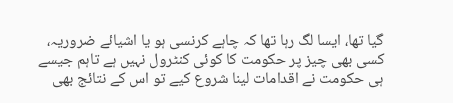گیا تھا، ایسا لگ رہا تھا کہ چاہے کرنسی ہو یا اشیائے ضروریہ، کسی بھی چیز پر حکومت کا کوئی کنٹرول نہیں ہے تاہم جیسے ہی حکومت نے اقدامات لینا شروع کیے تو اس کے نتائج بھی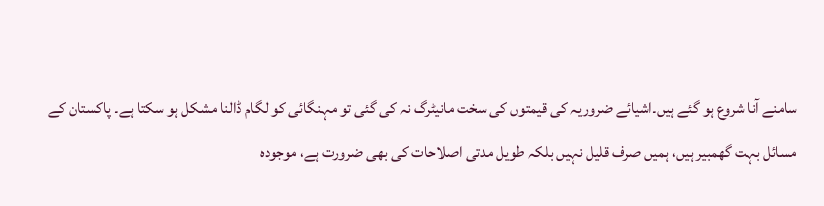سامنے آنا شروع ہو گئے ہیں۔اشیائے ضروریہ کی قیمتوں کی سخت مانیٹرگ نہ کی گئی تو مہنگائی کو لگام ڈالنا مشکل ہو سکتا ہے۔ پاکستان کے مسائل بہت گھمبیر ہیں، ہمیں صرف قلیل نہیں بلکہ طویل مدتی اصلاحات کی بھی ضرورت ہے، موجودہ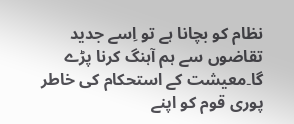نظام کو بچانا ہے تو اِسے جدید تقاضوں سے ہم آہنگ کرنا پڑے گا۔معیشت کے استحکام کی خاطر پوری قوم کو اپنے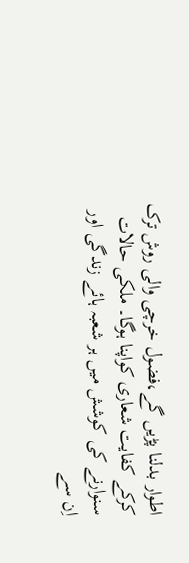اطوار بدلنا پڑیں گے،فضول خرچی والی روش ترک کرکے کفایت شعاری کواپنا ہوگا۔ ملکی حالات سنوارنے کی کوشش میں ہر شعبہ ہائے زندگی اور اِن سے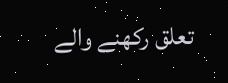تعلق رکھنے والے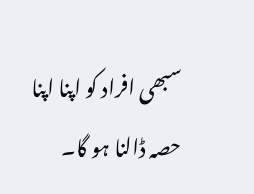سبھی افراد کو اپنا اپنا حصہ ڈالنا ہو گا۔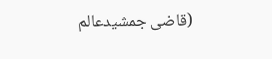(قاضی جمشیدعالم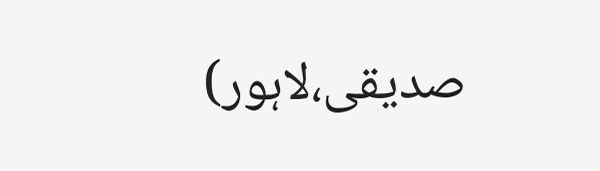صدیقی،لاہور)